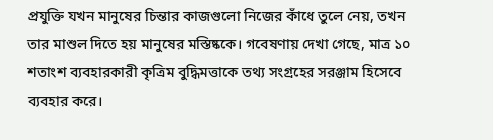প্রযুক্তি যখন মানুষের চিন্তার কাজগুলো নিজের কাঁধে তুলে নেয়, তখন তার মাশুল দিতে হয় মানুষের মস্তিষ্ককে। গবেষণায় দেখা গেছে, মাত্র ১০ শতাংশ ব্যবহারকারী কৃত্রিম বুদ্ধিমত্তাকে তথ্য সংগ্রহের সরঞ্জাম হিসেবে ব্যবহার করে।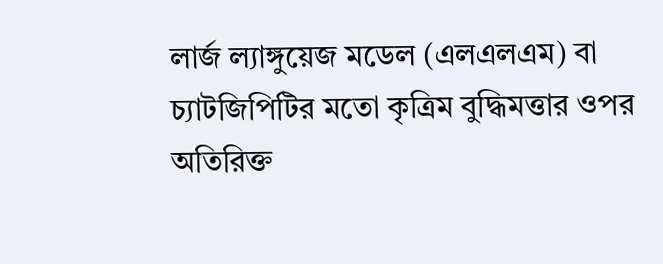লার্জ ল্যাঙ্গুয়েজ মডেল (এলএলএম) বা চ্যাটজিপিটির মতো কৃত্রিম বুদ্ধিমত্তার ওপর অতিরিক্ত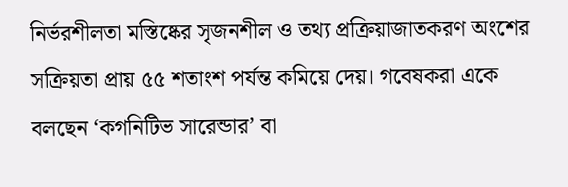নির্ভরশীলতা মস্তিষ্কের সৃজনশীল ও তথ্য প্রক্রিয়াজাতকরণ অংশের সক্রিয়তা প্রায় ৫৫ শতাংশ পর্যন্ত কমিয়ে দেয়। গবেষকরা একে বলছেন ‘কগনিটিভ সারেন্ডার’ বা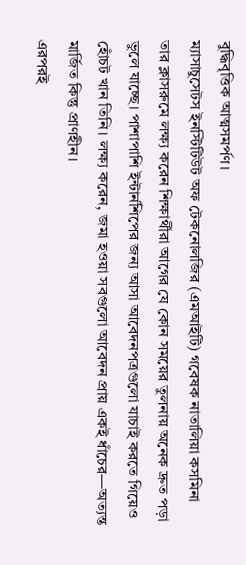বুদ্ধিবৃত্তিক আত্মসমর্পণ।
ম্যাসাচুসেটস ইনস্টিটিউট অফ টেকনোলজির (এমআইটি) গবেষক নাতালিয়া কসমিনা তার ক্লাসরুমে লক্ষ্য করেন শিক্ষার্থীরা আগের যে কোন সময়ের তুলনায় অনেক দ্রুত পড়া ভুলে যাচ্ছে। পাশাপাশি ইন্টার্নশিপের জন্য আসা আবেদনপত্রগুলো যাচাই করতে গিয়েও হোঁচট খান তিনি। লক্ষ্য করেন, জমা হওয়া সবগুলো আবেদন প্রায় একই ধাঁচের—অত্যন্ত মার্জিত কিন্তু প্রাণহীন।
এরপরই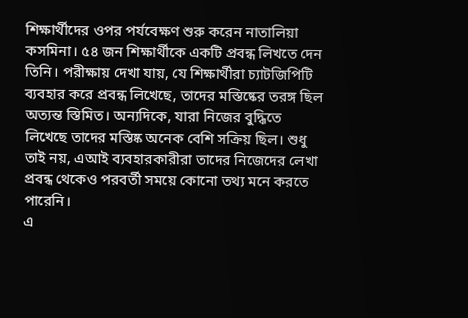শিক্ষার্থীদের ওপর পর্যবেক্ষণ শুরু করেন নাতালিয়া কসমিনা। ৫৪ জন শিক্ষার্থীকে একটি প্রবন্ধ লিখতে দেন তিনি। পরীক্ষায় দেখা যায়, যে শিক্ষার্থীরা চ্যাটজিপিটি ব্যবহার করে প্রবন্ধ লিখেছে, তাদের মস্তিষ্কের তরঙ্গ ছিল অত্যন্ত স্তিমিত। অন্যদিকে, যারা নিজের বুদ্ধিতে লিখেছে তাদের মস্তিষ্ক অনেক বেশি সক্রিয় ছিল। শুধু তাই নয়, এআই ব্যবহারকারীরা তাদের নিজেদের লেখা প্রবন্ধ থেকেও পরবর্তী সময়ে কোনো তথ্য মনে করতে পারেনি।
এ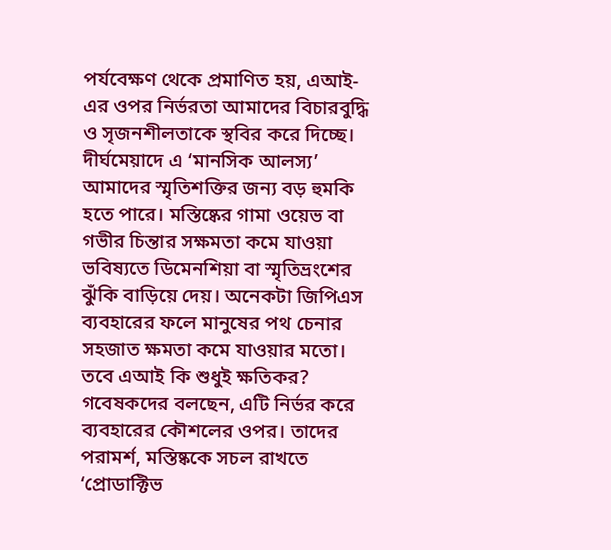পর্যবেক্ষণ থেকে প্রমাণিত হয়, এআই-এর ওপর নির্ভরতা আমাদের বিচারবুদ্ধি ও সৃজনশীলতাকে স্থবির করে দিচ্ছে। দীর্ঘমেয়াদে এ ‘মানসিক আলস্য’ আমাদের স্মৃতিশক্তির জন্য বড় হুমকি হতে পারে। মস্তিষ্কের গামা ওয়েভ বা গভীর চিন্তার সক্ষমতা কমে যাওয়া ভবিষ্যতে ডিমেনশিয়া বা স্মৃতিভ্রংশের ঝুঁকি বাড়িয়ে দেয়। অনেকটা জিপিএস ব্যবহারের ফলে মানুষের পথ চেনার সহজাত ক্ষমতা কমে যাওয়ার মতো।
তবে এআই কি শুধুই ক্ষতিকর? গবেষকদের বলছেন, এটি নির্ভর করে ব্যবহারের কৌশলের ওপর। তাদের পরামর্শ, মস্তিষ্ককে সচল রাখতে ‘প্রোডাক্টিভ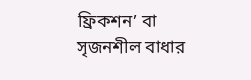ফ্রিকশন’ বা সৃজনশীল বাধার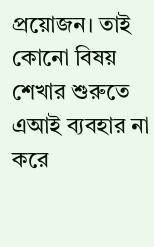প্রয়োজন। তাই কোনো বিষয় শেখার শুরুতে এআই ব্যবহার না করে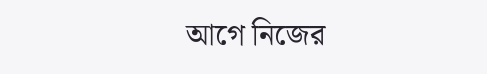আগে নিজের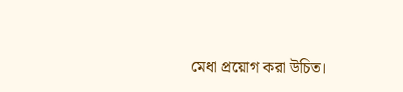মেধা প্রয়োগ করা উচিত।